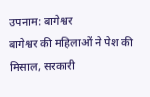उपनाम: बागेश्वर
बागेश्वर की महिलाओं ने पेश की मिसाल, सरकारी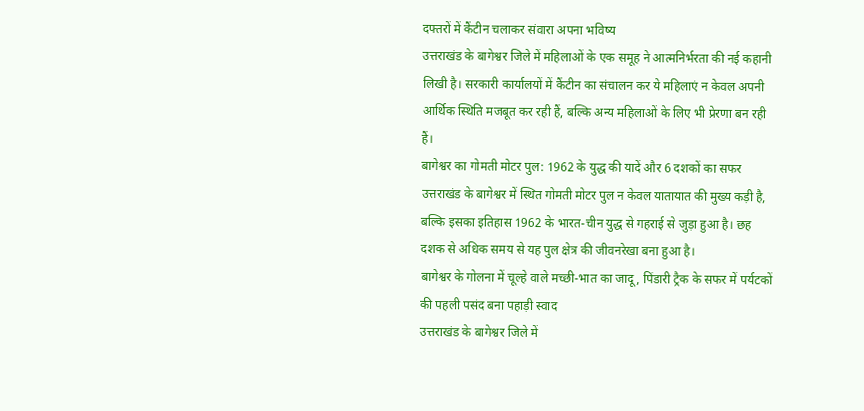दफ्तरों में कैंटीन चलाकर संवारा अपना भविष्य
उत्तराखंड के बागेश्वर जिले में महिलाओं के एक समूह ने आत्मनिर्भरता की नई कहानी लिखी है। सरकारी कार्यालयों में कैंटीन का संचालन कर ये महिलाएं न केवल अपनी आर्थिक स्थिति मजबूत कर रही हैं, बल्कि अन्य महिलाओं के लिए भी प्रेरणा बन रही हैं।
बागेश्वर का गोमती मोटर पुल: 1962 के युद्ध की यादें और 6 दशकों का सफर
उत्तराखंड के बागेश्वर में स्थित गोमती मोटर पुल न केवल यातायात की मुख्य कड़ी है, बल्कि इसका इतिहास 1962 के भारत-चीन युद्ध से गहराई से जुड़ा हुआ है। छह दशक से अधिक समय से यह पुल क्षेत्र की जीवनरेखा बना हुआ है।
बागेश्वर के गोलना में चूल्हे वाले मच्छी-भात का जादू, पिंडारी ट्रैक के सफर में पर्यटकों की पहली पसंद बना पहाड़ी स्वाद
उत्तराखंड के बागेश्वर जिले में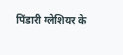पिंडारी ग्लेशियर के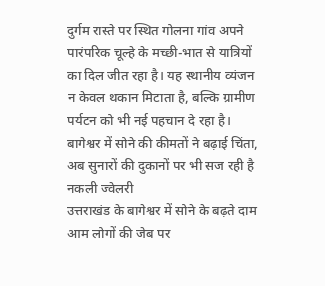दुर्गम रास्ते पर स्थित गोलना गांव अपने पारंपरिक चूल्हे के मच्छी-भात से यात्रियों का दिल जीत रहा है। यह स्थानीय व्यंजन न केवल थकान मिटाता है, बल्कि ग्रामीण पर्यटन को भी नई पहचान दे रहा है।
बागेश्वर में सोने की कीमतों ने बढ़ाई चिंता, अब सुनारों की दुकानों पर भी सज रही है नकली ज्वेलरी
उत्तराखंड के बागेश्वर में सोने के बढ़ते दाम आम लोगों की जेब पर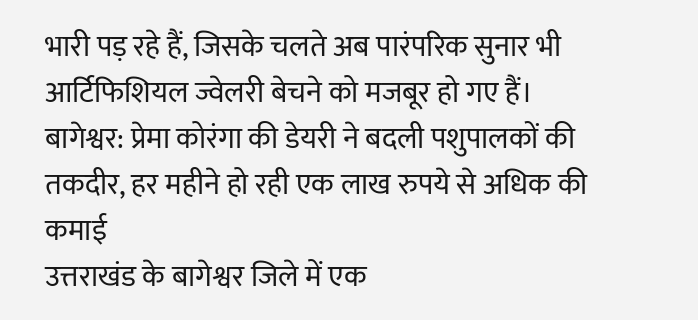भारी पड़ रहे हैं, जिसके चलते अब पारंपरिक सुनार भी आर्टिफिशियल ज्वेलरी बेचने को मजबूर हो गए हैं।
बागेश्वर: प्रेमा कोरंगा की डेयरी ने बदली पशुपालकों की तकदीर, हर महीने हो रही एक लाख रुपये से अधिक की कमाई
उत्तराखंड के बागेश्वर जिले में एक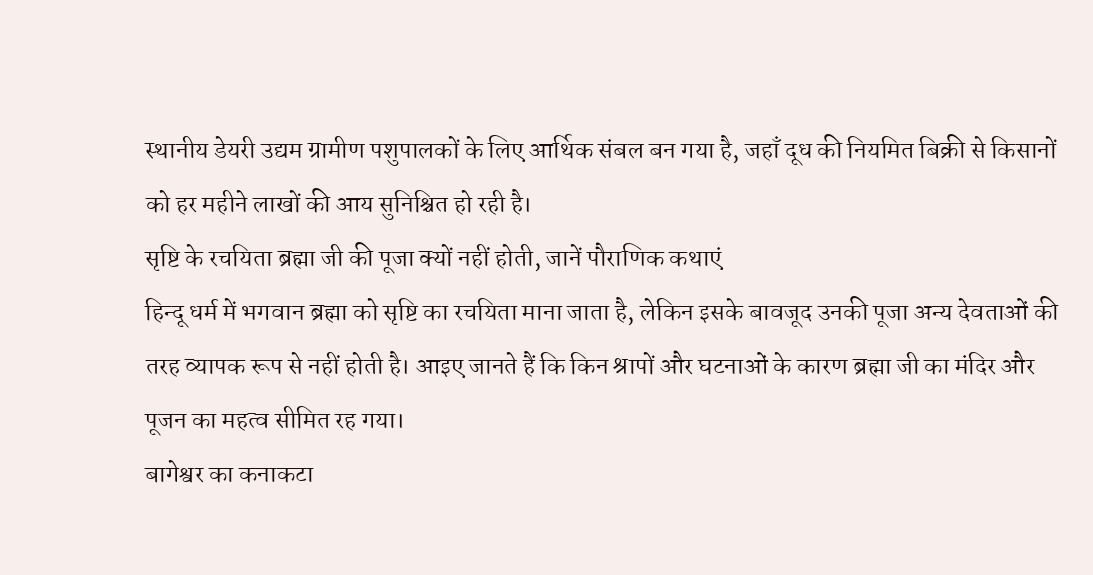स्थानीय डेयरी उद्यम ग्रामीण पशुपालकों के लिए आर्थिक संबल बन गया है, जहाँ दूध की नियमित बिक्री से किसानों को हर महीने लाखों की आय सुनिश्चित हो रही है।
सृष्टि के रचयिता ब्रह्मा जी की पूजा क्यों नहीं होती, जानें पौराणिक कथाएं
हिन्दू धर्म में भगवान ब्रह्मा को सृष्टि का रचयिता माना जाता है, लेकिन इसके बावजूद उनकी पूजा अन्य देवताओं की तरह व्यापक रूप से नहीं होती है। आइए जानते हैं कि किन श्रापों और घटनाओं के कारण ब्रह्मा जी का मंदिर और पूजन का महत्व सीमित रह गया।
बागेश्वर का कनाकटा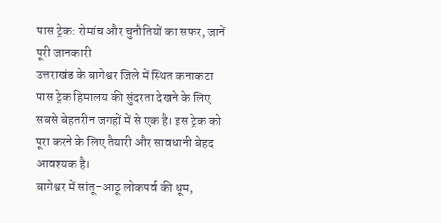पास ट्रेक: रोमांच और चुनौतियों का सफर, जानें पूरी जानकारी
उत्तराखंड के बागेश्वर जिले में स्थित कनाकटा पास ट्रेक हिमालय की सुंदरता देखने के लिए सबसे बेहतरीन जगहों में से एक है। इस ट्रेक को पूरा करने के लिए तैयारी और सावधानी बेहद आवश्यक है।
बागेश्वर में सांतू-आठू लोकपर्व की धूम,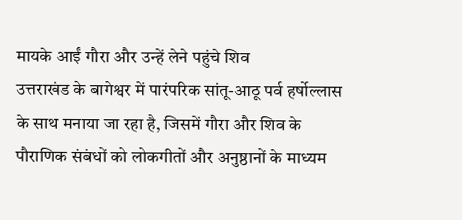मायके आईं गौरा और उन्हें लेने पहुंचे शिव
उत्तराखंड के बागेश्वर में पारंपरिक सांतू-आठू पर्व हर्षोल्लास के साथ मनाया जा रहा है, जिसमें गौरा और शिव के पौराणिक संबंधों को लोकगीतों और अनुष्ठानों के माध्यम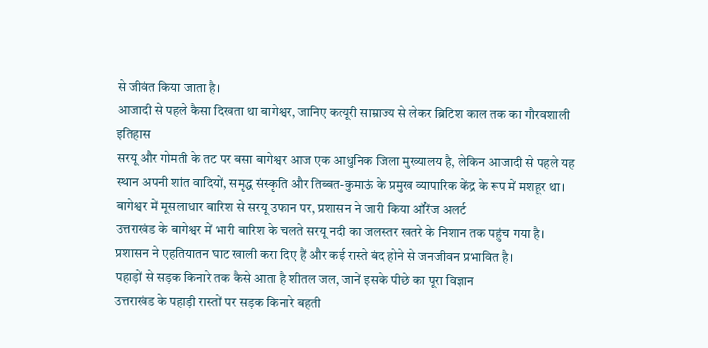से जीवंत किया जाता है।
आजादी से पहले कैसा दिखता था बागेश्वर, जानिए कत्यूरी साम्राज्य से लेकर ब्रिटिश काल तक का गौरवशाली इतिहास
सरयू और गोमती के तट पर बसा बागेश्वर आज एक आधुनिक जिला मुख्यालय है, लेकिन आजादी से पहले यह स्थान अपनी शांत वादियों, समृद्ध संस्कृति और तिब्बत-कुमाऊं के प्रमुख व्यापारिक केंद्र के रूप में मशहूर था।
बागेश्वर में मूसलाधार बारिश से सरयू उफान पर, प्रशासन ने जारी किया ऑरेंज अलर्ट
उत्तराखंड के बागेश्वर में भारी बारिश के चलते सरयू नदी का जलस्तर खतरे के निशान तक पहुंच गया है। प्रशासन ने एहतियातन घाट खाली करा दिए हैं और कई रास्ते बंद होने से जनजीवन प्रभावित है।
पहाड़ों से सड़क किनारे तक कैसे आता है शीतल जल, जानें इसके पीछे का पूरा विज्ञान
उत्तराखंड के पहाड़ी रास्तों पर सड़क किनारे बहती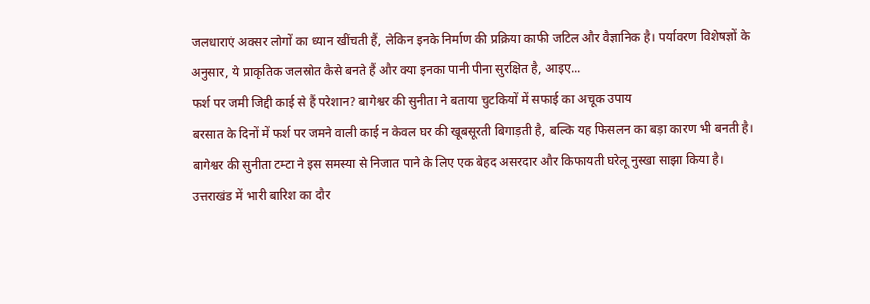जलधाराएं अक्सर लोगों का ध्यान खींचती हैं, लेकिन इनके निर्माण की प्रक्रिया काफी जटिल और वैज्ञानिक है। पर्यावरण विशेषज्ञों के अनुसार, ये प्राकृतिक जलस्रोत कैसे बनते हैं और क्या इनका पानी पीना सुरक्षित है, आइए...
फर्श पर जमी जिद्दी काई से हैं परेशान? बागेश्वर की सुनीता ने बताया चुटकियों में सफाई का अचूक उपाय
बरसात के दिनों में फर्श पर जमने वाली काई न केवल घर की खूबसूरती बिगाड़ती है, बल्कि यह फिसलन का बड़ा कारण भी बनती है। बागेश्वर की सुनीता टम्टा ने इस समस्या से निजात पाने के लिए एक बेहद असरदार और किफायती घरेलू नुस्खा साझा किया है।
उत्तराखंड में भारी बारिश का दौर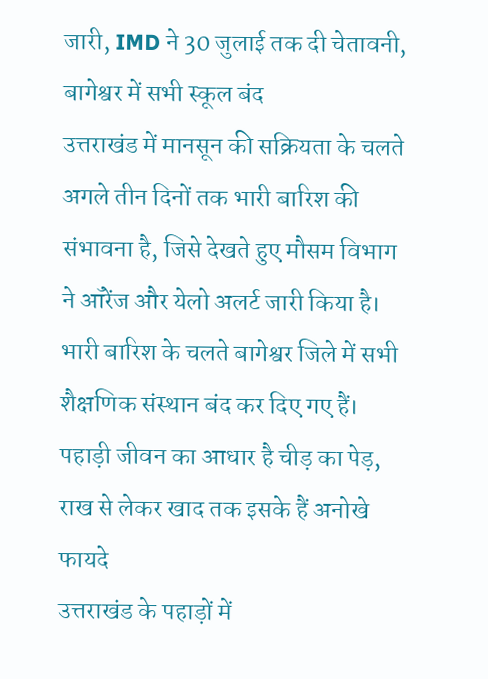जारी, IMD ने 30 जुलाई तक दी चेतावनी, बागेश्वर में सभी स्कूल बंद
उत्तराखंड में मानसून की सक्रियता के चलते अगले तीन दिनों तक भारी बारिश की संभावना है, जिसे देखते हुए मौसम विभाग ने ऑरेंज और येलो अलर्ट जारी किया है। भारी बारिश के चलते बागेश्वर जिले में सभी शैक्षणिक संस्थान बंद कर दिए गए हैं।
पहाड़ी जीवन का आधार है चीड़ का पेड़, राख से लेकर खाद तक इसके हैं अनोखे फायदे
उत्तराखंड के पहाड़ों में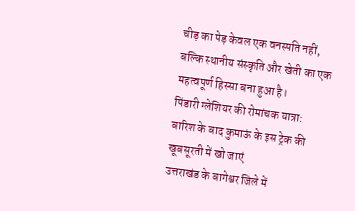चीड़ का पेड़ केवल एक वनस्पति नहीं, बल्कि स्थानीय संस्कृति और खेती का एक महत्वपूर्ण हिस्सा बना हुआ है।
पिंडारी ग्लेशियर की रोमांचक यात्रा: बारिश के बाद कुमाऊं के इस ट्रेक की खूबसूरती में खो जाएं
उत्तराखंड के बागेश्वर जिले में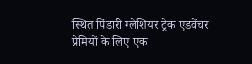स्थित पिंडारी ग्लेशियर ट्रेक एडवेंचर प्रेमियों के लिए एक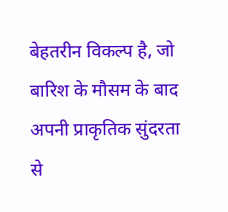बेहतरीन विकल्प है, जो बारिश के मौसम के बाद अपनी प्राकृतिक सुंदरता से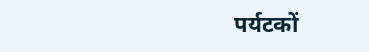पर्यटकों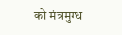को मंत्रमुग्ध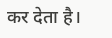कर देता है।